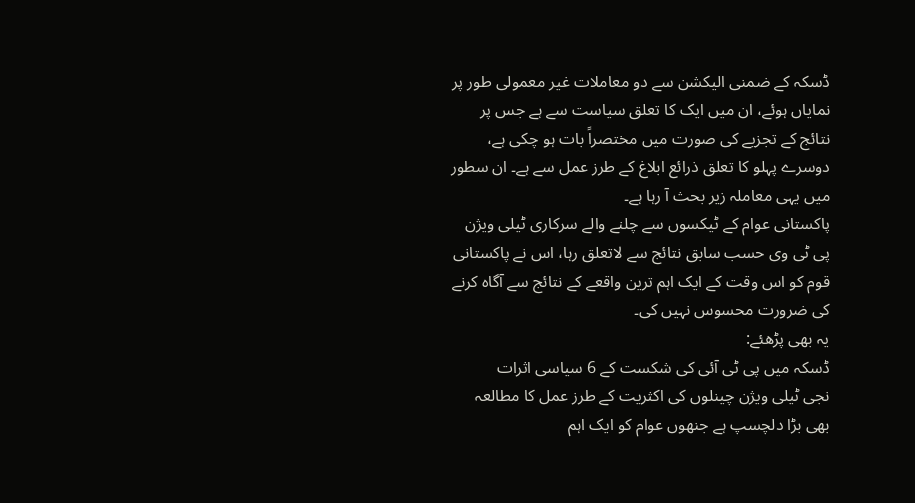ڈسکہ کے ضمنی الیکشن سے دو معاملات غیر معمولی طور پر نمایاں ہوئے، ان میں ایک کا تعلق سیاست سے ہے جس پر نتائج کے تجزیے کی صورت میں مختصراً بات ہو چکی ہے، دوسرے پہلو کا تعلق ذرائع ابلاغ کے طرز عمل سے ہے۔ ان سطور میں یہی معاملہ زیر بحث آ رہا ہے۔
پاکستانی عوام کے ٹیکسوں سے چلنے والے سرکاری ٹیلی ویژن پی ٹی وی حسب سابق نتائج سے لاتعلق رہا، اس نے پاکستانی قوم کو اس وقت کے ایک اہم ترین واقعے کے نتائج سے آگاہ کرنے کی ضرورت محسوس نہیں کی۔
یہ بھی پڑھئے:
ڈسکہ میں پی ٹی آئی کی شکست کے 6 سیاسی اثرات
نجی ٹیلی ویژن چینلوں کی اکثریت کے طرز عمل کا مطالعہ بھی بڑا دلچسپ ہے جنھوں عوام کو ایک اہم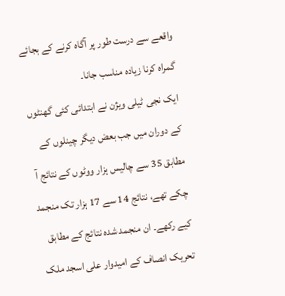واقعے سے درست طور پر آگاہ کرنے کے بجائے گمراہ کرنا زیادہ مناسب جانا۔
ایک نجی ٹیلی ویژن نے ابتدائی کئی گھنٹوں کے دوران میں جب بعض دیگر چینلوں کے مطابق 35 سے چالیس ہزار ووٹوں کے نتائج آ چکے تھے، نتائج 14 سے 17 ہزار تک منجمد کیے رکھے۔ ان منجمد شدہ نتائج کے مطابق تحریک انصاف کے امیدوار علی اسجد ملک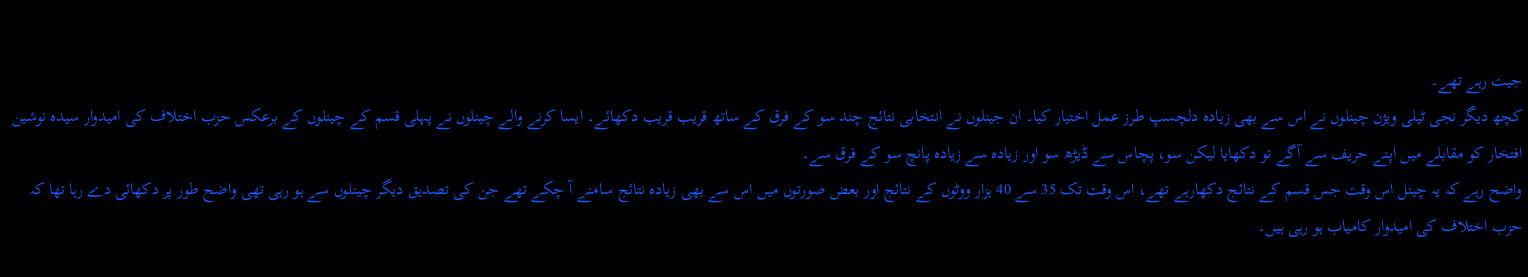جیت رہے تھے۔
کچھ دیگر نجی ٹیلی ویژن چینلوں نے اس سے بھی زیادہ دلچسپ طرز عمل اختیار کیا۔ ان جینلوں نے انتخابی نتائج چند سو کے فرق کے ساتھ قریب قریب دکھائے۔ ایسا کرنے والے چینلوں نے پہلی قسم کے چینلوں کے برعکس حزب اختلاف کی امیدوار سیدہ نوشین افتخار کو مقابلے میں اپنے حریف سے آگے تو دکھایا لیکن سو، پچاس سے ڈیڑھ سو اور زیادہ سے زیادہ پانچ سو کے فرق سے۔
واضح رہے کہ یہ چینل اس وقت جس قسم کے نتائج دکھارہے تھے، اس وقت تک 35 سے 40 ہزار ووٹوں کے نتائج اور بعض صورتوں میں اس سے بھی زیادہ نتائج سامنے آ چکے تھے جن کی تصدیق دیگر چینلوں سے ہو رہی تھی واضح طور پر دکھائی دے رہا تھا کہ حزب اختلاف کی امیدوار کامیاب ہو رہی ہیں۔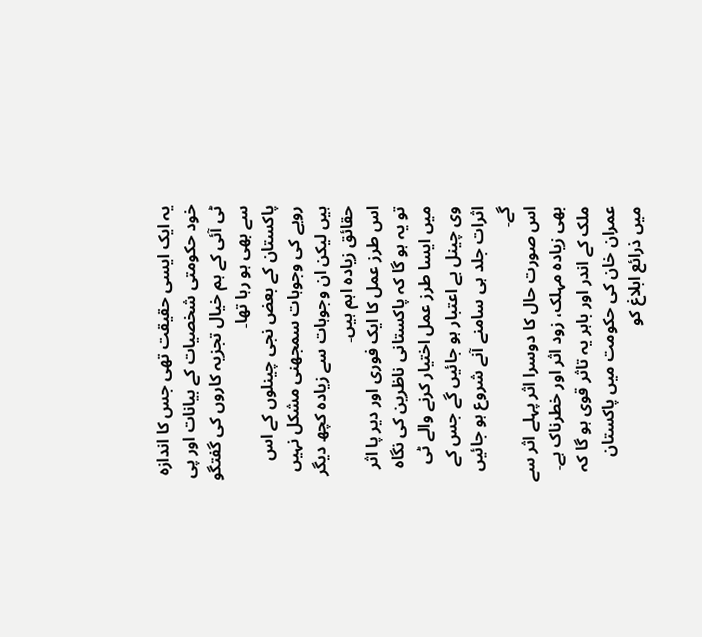یہ ایک ایسی حقیقت تھی جس کا اندازہ خود حکومتی شخصیات کے بیانات اور پی ٹی آئی کے ہم خیال تجزیہ کاروں کی گفتگو سے بھی ہو رہا تھا۔
پاکستان کے بعض نجی چینلوں کے اس رویے کی وجوہات سمجھنی مشکل نہیں ہیں لیکن ان وجوہات سے زیادہ کچھ دیگر حقائق زیادہ اہم ہیں۔
اس طرز عمل کا ایک فوری اور دیر پا اثر تو یہ ہو گا کہ پاکستانی ناظرین کی نگاہ میں ایسا طرز عمل اختیار کرنے والے ٹی وی چینل بے اعتبار ہو جائیں گے جس کے اثرات جلد ہی سامنے آنے شروع ہو جائیں گے۔
اس صورت حال کا دوسرا اثر پہلے اثر سے بھی زیادہ مہلک، زود اثر اور خطرناک ہے۔ ملک کے اندر اور باہر یہ تاثر قوی ہو گا کہ عمران خان کی حکومت میں پاکستان میں ذرائع ابلاغ کو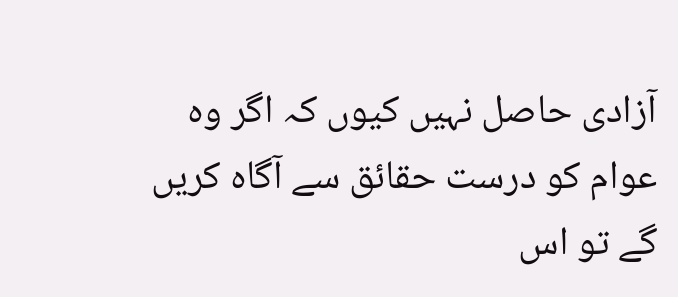آزادی حاصل نہیں کیوں کہ اگر وہ عوام کو درست حقائق سے آگاہ کریں گے تو اس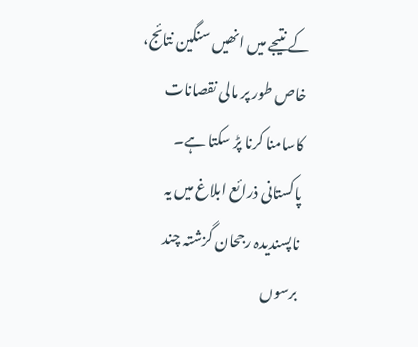کے نتیجے میں انھیں سنگین نتائج، خاص طور پر مالی نقصانات کاسامنا کرنا پڑ سکتا ہے۔
پاکستانی ذرائع ابلاغ میں یہ ناپسندیدہ رجحان گزشتہ چند برسوں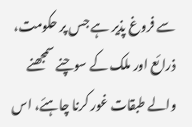سے فروغ پذیر ہے جس پر حکومت، ذرائع اور ملک کے سوچنے سمجھنے والے طبقات غور کرنا چاہئے، اس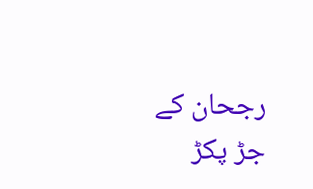رجحان کے جڑ پکڑ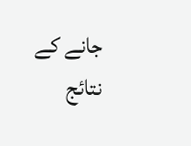جانے کے نتائج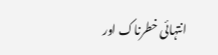انتہائی خطرناک اور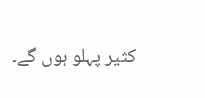کثیر پہلو ہوں گے۔